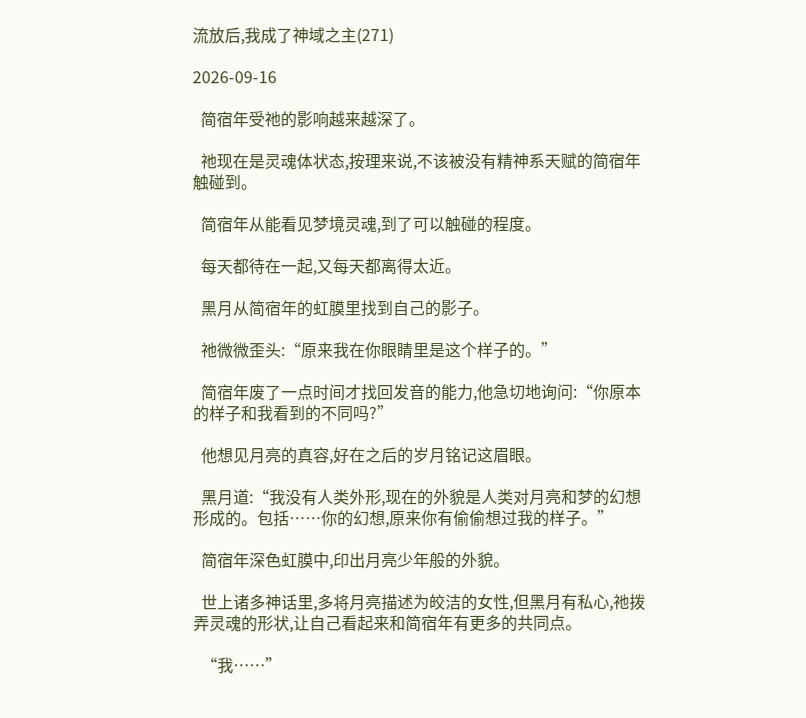流放后,我成了神域之主(271)

2026-09-16

  简宿年受祂的影响越来越深了。

  祂现在是灵魂体状态,按理来说,不该被没有精神系天赋的简宿年触碰到。

  简宿年从能看见梦境灵魂,到了可以触碰的程度。

  每天都待在一起,又每天都离得太近。

  黑月从简宿年的虹膜里找到自己的影子。

  祂微微歪头:“原来我在你眼睛里是这个样子的。”

  简宿年废了一点时间才找回发音的能力,他急切地询问:“你原本的样子和我看到的不同吗?”

  他想见月亮的真容,好在之后的岁月铭记这眉眼。

  黑月道:“我没有人类外形,现在的外貌是人类对月亮和梦的幻想形成的。包括……你的幻想,原来你有偷偷想过我的样子。”

  简宿年深色虹膜中,印出月亮少年般的外貌。

  世上诸多神话里,多将月亮描述为皎洁的女性,但黑月有私心,祂拨弄灵魂的形状,让自己看起来和简宿年有更多的共同点。

  “我……”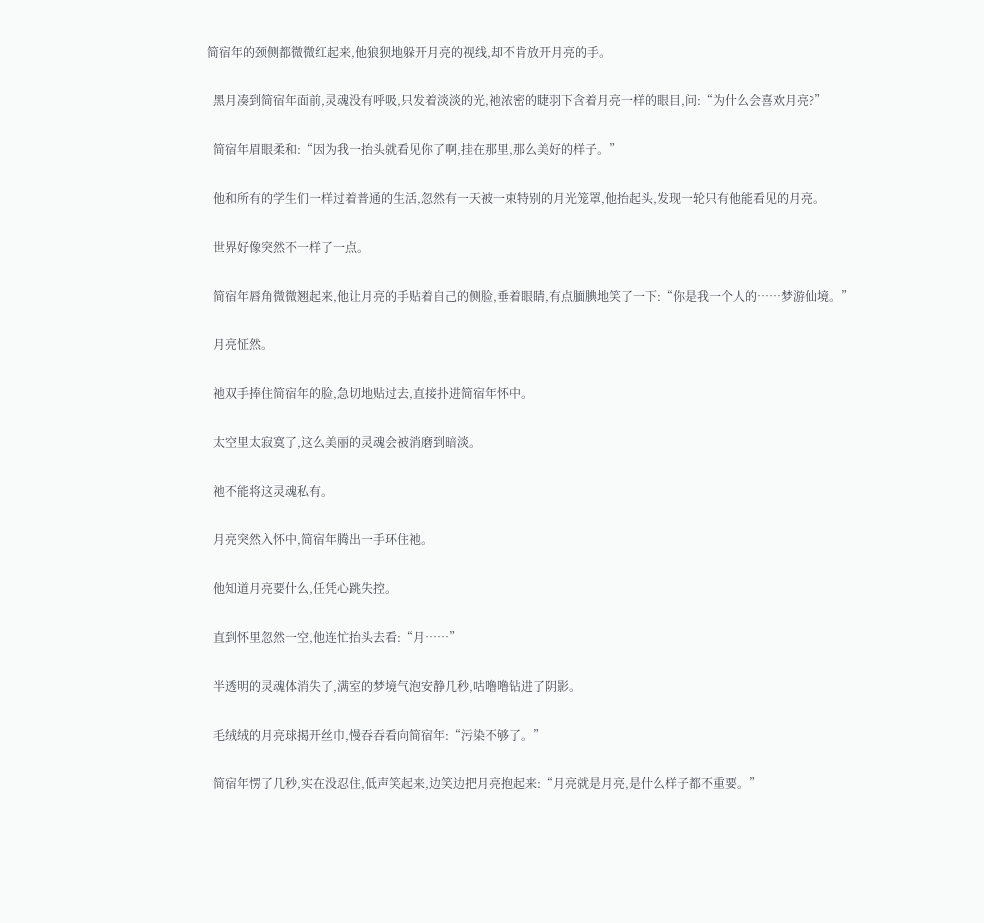简宿年的颈侧都微微红起来,他狼狈地躲开月亮的视线,却不肯放开月亮的手。

  黑月凑到简宿年面前,灵魂没有呼吸,只发着淡淡的光,祂浓密的睫羽下含着月亮一样的眼目,问:“为什么会喜欢月亮?”

  简宿年眉眼柔和:“因为我一抬头就看见你了啊,挂在那里,那么美好的样子。”

  他和所有的学生们一样过着普通的生活,忽然有一天被一束特别的月光笼罩,他抬起头,发现一轮只有他能看见的月亮。

  世界好像突然不一样了一点。

  简宿年唇角微微翘起来,他让月亮的手贴着自己的侧脸,垂着眼睛,有点腼腆地笑了一下:“你是我一个人的……梦游仙境。”

  月亮怔然。

  祂双手捧住简宿年的脸,急切地贴过去,直接扑进简宿年怀中。

  太空里太寂寞了,这么美丽的灵魂会被消磨到暗淡。

  祂不能将这灵魂私有。

  月亮突然入怀中,简宿年腾出一手环住祂。

  他知道月亮要什么,任凭心跳失控。

  直到怀里忽然一空,他连忙抬头去看:“月……”

  半透明的灵魂体消失了,满室的梦境气泡安静几秒,咕噜噜钻进了阴影。

  毛绒绒的月亮球揭开丝巾,慢吞吞看向简宿年:“污染不够了。”

  简宿年愣了几秒,实在没忍住,低声笑起来,边笑边把月亮抱起来:“月亮就是月亮,是什么样子都不重要。”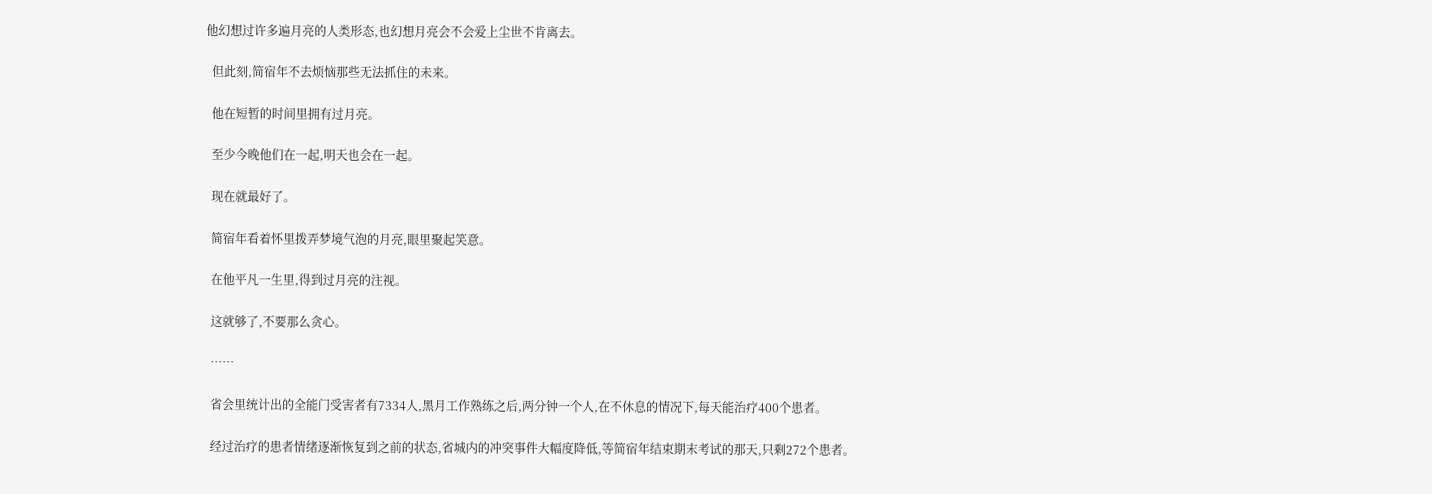他幻想过许多遍月亮的人类形态,也幻想月亮会不会爱上尘世不肯离去。

  但此刻,简宿年不去烦恼那些无法抓住的未来。

  他在短暂的时间里拥有过月亮。

  至少今晚他们在一起,明天也会在一起。

  现在就最好了。

  简宿年看着怀里拨弄梦境气泡的月亮,眼里聚起笑意。

  在他平凡一生里,得到过月亮的注视。

  这就够了,不要那么贪心。

  ……

  省会里统计出的全能门受害者有7334人,黑月工作熟练之后,两分钟一个人,在不休息的情况下,每天能治疗400个患者。

  经过治疗的患者情绪逐渐恢复到之前的状态,省城内的冲突事件大幅度降低,等简宿年结束期末考试的那天,只剩272个患者。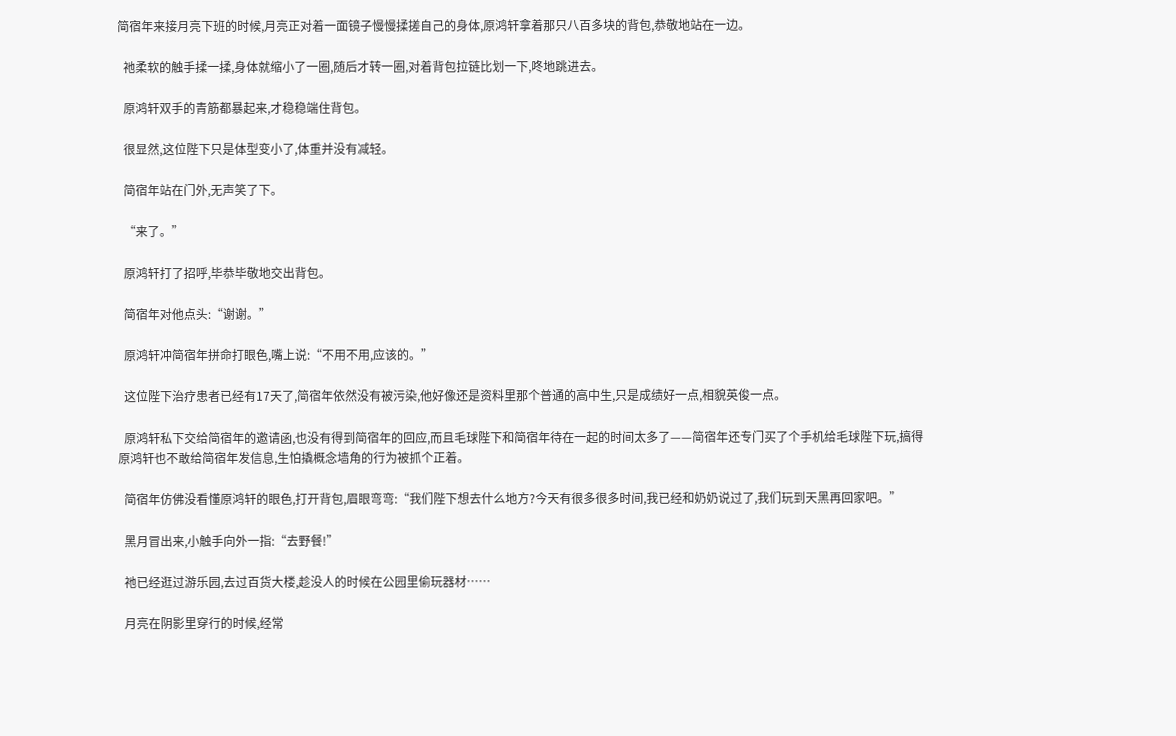简宿年来接月亮下班的时候,月亮正对着一面镜子慢慢揉搓自己的身体,原鸿轩拿着那只八百多块的背包,恭敬地站在一边。

  祂柔软的触手揉一揉,身体就缩小了一圈,随后才转一圈,对着背包拉链比划一下,咚地跳进去。

  原鸿轩双手的青筋都暴起来,才稳稳端住背包。

  很显然,这位陛下只是体型变小了,体重并没有减轻。

  简宿年站在门外,无声笑了下。

  “来了。”

  原鸿轩打了招呼,毕恭毕敬地交出背包。

  简宿年对他点头:“谢谢。”

  原鸿轩冲简宿年拼命打眼色,嘴上说:“不用不用,应该的。”

  这位陛下治疗患者已经有17天了,简宿年依然没有被污染,他好像还是资料里那个普通的高中生,只是成绩好一点,相貌英俊一点。

  原鸿轩私下交给简宿年的邀请函,也没有得到简宿年的回应,而且毛球陛下和简宿年待在一起的时间太多了——简宿年还专门买了个手机给毛球陛下玩,搞得原鸿轩也不敢给简宿年发信息,生怕撬概念墙角的行为被抓个正着。

  简宿年仿佛没看懂原鸿轩的眼色,打开背包,眉眼弯弯:“我们陛下想去什么地方?今天有很多很多时间,我已经和奶奶说过了,我们玩到天黑再回家吧。”

  黑月冒出来,小触手向外一指:“去野餐!”

  祂已经逛过游乐园,去过百货大楼,趁没人的时候在公园里偷玩器材……

  月亮在阴影里穿行的时候,经常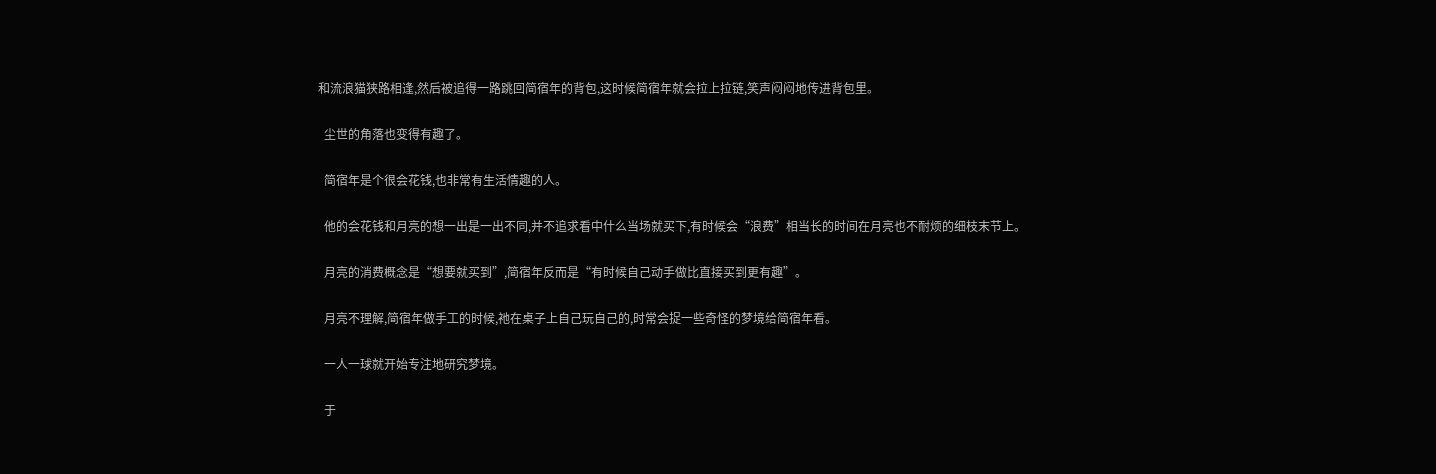和流浪猫狭路相逢,然后被追得一路跳回简宿年的背包,这时候简宿年就会拉上拉链,笑声闷闷地传进背包里。

  尘世的角落也变得有趣了。

  简宿年是个很会花钱,也非常有生活情趣的人。

  他的会花钱和月亮的想一出是一出不同,并不追求看中什么当场就买下,有时候会“浪费”相当长的时间在月亮也不耐烦的细枝末节上。

  月亮的消费概念是“想要就买到”,简宿年反而是“有时候自己动手做比直接买到更有趣”。

  月亮不理解,简宿年做手工的时候,祂在桌子上自己玩自己的,时常会捉一些奇怪的梦境给简宿年看。

  一人一球就开始专注地研究梦境。

  于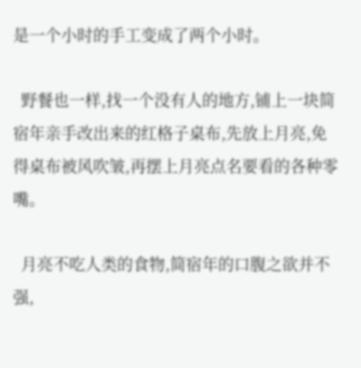是一个小时的手工变成了两个小时。

  野餐也一样,找一个没有人的地方,铺上一块简宿年亲手改出来的红格子桌布,先放上月亮,免得桌布被风吹皱,再摆上月亮点名要看的各种零嘴。

  月亮不吃人类的食物,简宿年的口腹之欲并不强,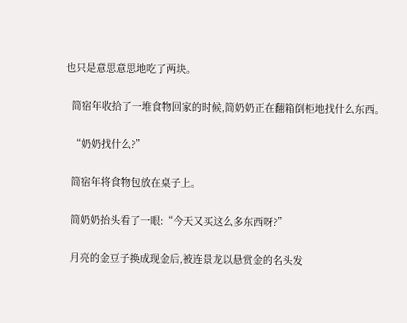也只是意思意思地吃了两块。

  简宿年收拾了一堆食物回家的时候,简奶奶正在翻箱倒柜地找什么东西。

  “奶奶找什么?”

  简宿年将食物包放在桌子上。

  简奶奶抬头看了一眼:“今天又买这么多东西呀?”

  月亮的金豆子换成现金后,被连景龙以悬赏金的名头发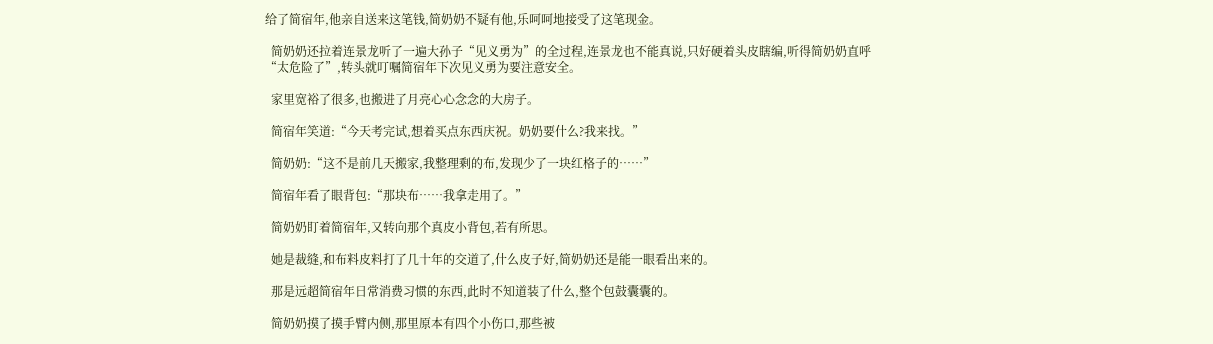给了简宿年,他亲自送来这笔钱,简奶奶不疑有他,乐呵呵地接受了这笔现金。

  简奶奶还拉着连景龙听了一遍大孙子“见义勇为”的全过程,连景龙也不能真说,只好硬着头皮瞎编,听得简奶奶直呼“太危险了”,转头就叮嘱简宿年下次见义勇为要注意安全。

  家里宽裕了很多,也搬进了月亮心心念念的大房子。

  简宿年笑道:“今天考完试,想着买点东西庆祝。奶奶要什么?我来找。”

  简奶奶:“这不是前几天搬家,我整理剩的布,发现少了一块红格子的……”

  简宿年看了眼背包:“那块布……我拿走用了。”

  简奶奶盯着简宿年,又转向那个真皮小背包,若有所思。

  她是裁缝,和布料皮料打了几十年的交道了,什么皮子好,简奶奶还是能一眼看出来的。

  那是远超简宿年日常消费习惯的东西,此时不知道装了什么,整个包鼓囊囊的。

  简奶奶摸了摸手臂内侧,那里原本有四个小伤口,那些被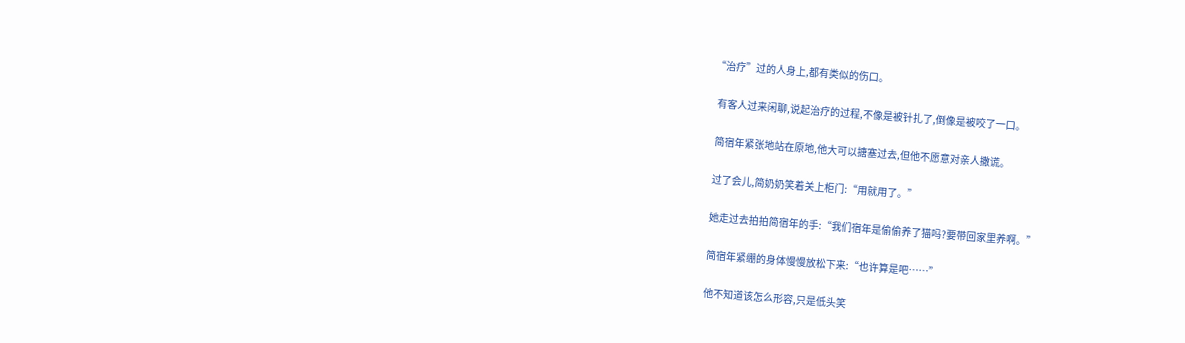“治疗”过的人身上,都有类似的伤口。

  有客人过来闲聊,说起治疗的过程,不像是被针扎了,倒像是被咬了一口。

  简宿年紧张地站在原地,他大可以搪塞过去,但他不愿意对亲人撒谎。

  过了会儿,简奶奶笑着关上柜门:“用就用了。”

  她走过去拍拍简宿年的手:“我们宿年是偷偷养了猫吗?要带回家里养啊。”

  简宿年紧绷的身体慢慢放松下来:“也许算是吧……”

  他不知道该怎么形容,只是低头笑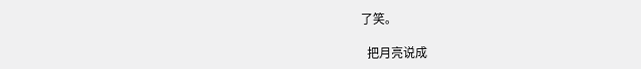了笑。

  把月亮说成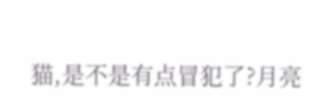猫,是不是有点冒犯了?月亮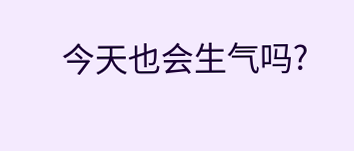今天也会生气吗?